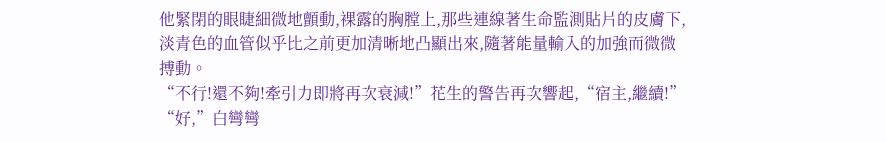他緊閉的眼睫細微地顫動,裸露的胸膛上,那些連線著生命監測貼片的皮膚下,淡青色的血管似乎比之前更加清晰地凸顯出來,隨著能量輸入的加強而微微搏動。
“不行!還不夠!牽引力即將再次衰減!”花生的警告再次響起,“宿主,繼續!”
“好,”白彎彎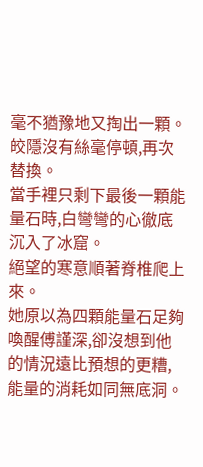毫不猶豫地又掏出一顆。
皎隱沒有絲毫停頓,再次替換。
當手裡只剩下最後一顆能量石時,白彎彎的心徹底沉入了冰窟。
絕望的寒意順著脊椎爬上來。
她原以為四顆能量石足夠喚醒傅謹深,卻沒想到他的情況遠比預想的更糟,能量的消耗如同無底洞。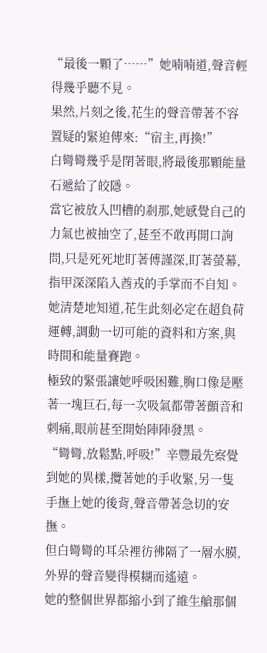“最後一顆了……”她喃喃道,聲音輕得幾乎聽不見。
果然,片刻之後,花生的聲音帶著不容置疑的緊迫傳來:“宿主,再換!”
白彎彎幾乎是閉著眼,將最後那顆能量石遞給了皎隱。
當它被放入凹槽的剎那,她感覺自己的力氣也被抽空了,甚至不敢再開口詢問,只是死死地盯著傅謹深,盯著螢幕,指甲深深陷入酋戎的手掌而不自知。
她清楚地知道,花生此刻必定在超負荷運轉,調動一切可能的資料和方案,與時間和能量賽跑。
極致的緊張讓她呼吸困難,胸口像是壓著一塊巨石,每一次吸氣都帶著顫音和刺痛,眼前甚至開始陣陣發黑。
“彎彎,放鬆點,呼吸!”辛豐最先察覺到她的異樣,攬著她的手收緊,另一隻手撫上她的後背,聲音帶著急切的安撫。
但白彎彎的耳朵裡彷彿隔了一層水膜,外界的聲音變得模糊而遙遠。
她的整個世界都縮小到了維生艙那個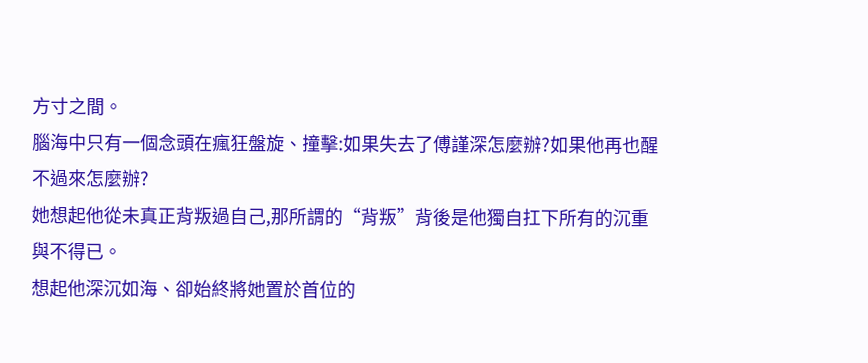方寸之間。
腦海中只有一個念頭在瘋狂盤旋、撞擊:如果失去了傅謹深怎麼辦?如果他再也醒不過來怎麼辦?
她想起他從未真正背叛過自己,那所謂的“背叛”背後是他獨自扛下所有的沉重與不得已。
想起他深沉如海、卻始終將她置於首位的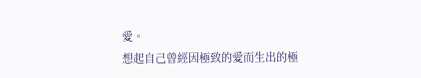愛。
想起自己曾經因極致的愛而生出的極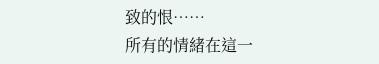致的恨……
所有的情緒在這一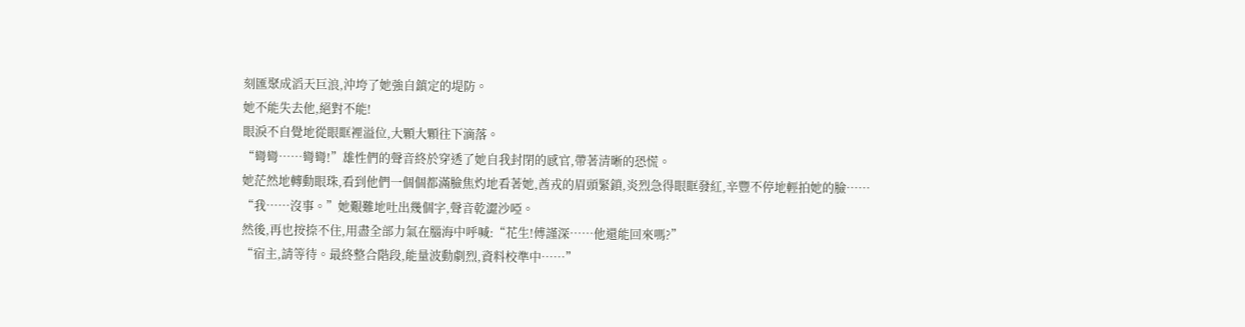刻匯聚成滔天巨浪,沖垮了她強自鎮定的堤防。
她不能失去他,絕對不能!
眼淚不自覺地從眼眶裡溢位,大顆大顆往下滴落。
“彎彎……彎彎!”雄性們的聲音終於穿透了她自我封閉的感官,帶著清晰的恐慌。
她茫然地轉動眼珠,看到他們一個個都滿臉焦灼地看著她,酋戎的眉頭緊鎖,炎烈急得眼眶發紅,辛豐不停地輕拍她的臉……
“我……沒事。”她艱難地吐出幾個字,聲音乾澀沙啞。
然後,再也按捺不住,用盡全部力氣在腦海中呼喊:“花生!傅謹深……他還能回來嗎?”
“宿主,請等待。最終整合階段,能量波動劇烈,資料校準中……”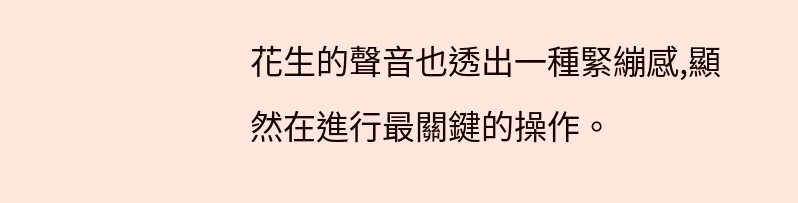花生的聲音也透出一種緊繃感,顯然在進行最關鍵的操作。